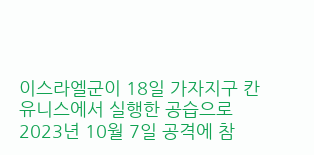이스라엘군이 18일 가자지구 칸유니스에서 실행한 공습으로 2023년 10월 7일 공격에 참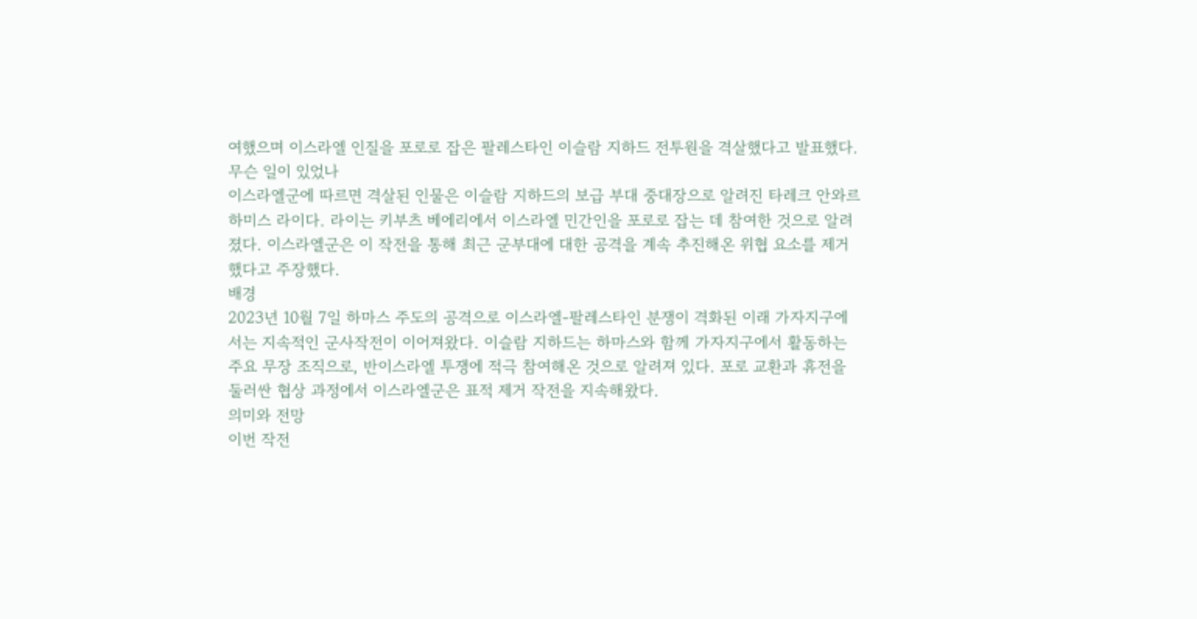여했으며 이스라엘 인질을 포로로 잡은 팔레스타인 이슬람 지하드 전투원을 격살했다고 발표했다.
무슨 일이 있었나
이스라엘군에 따르면 격살된 인물은 이슬람 지하드의 보급 부대 중대장으로 알려진 타레크 안와르 하미스 라이다. 라이는 키부츠 베에리에서 이스라엘 민간인을 포로로 잡는 데 참여한 것으로 알려졌다. 이스라엘군은 이 작전을 통해 최근 군부대에 대한 공격을 계속 추진해온 위협 요소를 제거했다고 주장했다.
배경
2023년 10월 7일 하마스 주도의 공격으로 이스라엘-팔레스타인 분쟁이 격화된 이래 가자지구에서는 지속적인 군사작전이 이어져왔다. 이슬람 지하드는 하마스와 함께 가자지구에서 활동하는 주요 무장 조직으로, 반이스라엘 투쟁에 적극 참여해온 것으로 알려져 있다. 포로 교환과 휴전을 둘러싼 협상 과정에서 이스라엘군은 표적 제거 작전을 지속해왔다.
의미와 전망
이번 작전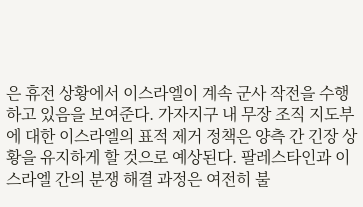은 휴전 상황에서 이스라엘이 계속 군사 작전을 수행하고 있음을 보여준다. 가자지구 내 무장 조직 지도부에 대한 이스라엘의 표적 제거 정책은 양측 간 긴장 상황을 유지하게 할 것으로 예상된다. 팔레스타인과 이스라엘 간의 분쟁 해결 과정은 여전히 불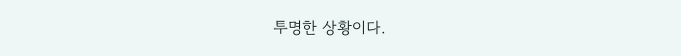투명한 상황이다.